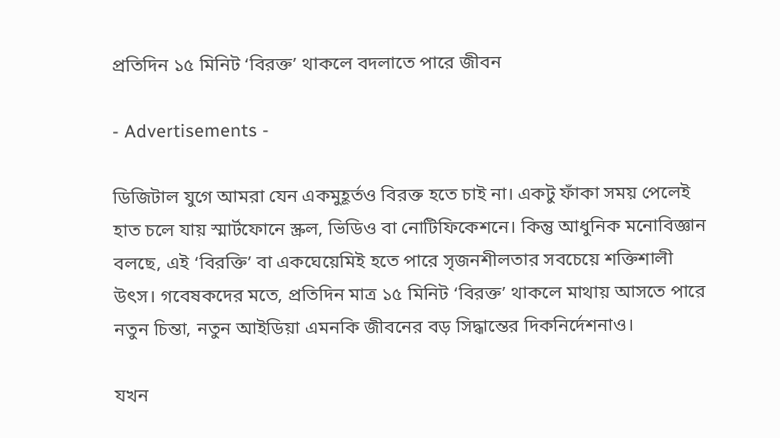প্রতিদিন ১৫ মিনিট ‘বিরক্ত’ থাকলে বদলাতে পারে জীবন

- Advertisements -

ডিজিটাল যুগে আমরা যেন একমুহূর্তও বিরক্ত হতে চাই না। একটু ফাঁকা সময় পেলেই হাত চলে যায় স্মার্টফোনে স্ক্রল, ভিডিও বা নোটিফিকেশনে। কিন্তু আধুনিক মনোবিজ্ঞান বলছে, এই ‘বিরক্তি’ বা একঘেয়েমিই হতে পারে সৃজনশীলতার সবচেয়ে শক্তিশালী উৎস। গবেষকদের মতে, প্রতিদিন মাত্র ১৫ মিনিট ‘বিরক্ত’ থাকলে মাথায় আসতে পারে নতুন চিন্তা, নতুন আইডিয়া এমনকি জীবনের বড় সিদ্ধান্তের দিকনির্দেশনাও।

যখন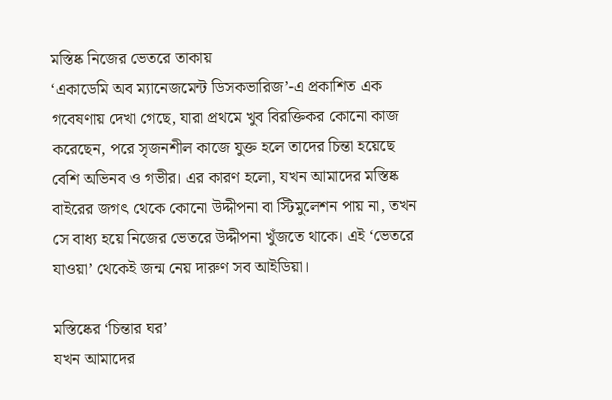মস্তিষ্ক নিজের ভেতরে তাকায়
‘একাডেমি অব ম্যানেজমেন্ট ডিসকভারিজ’-এ প্রকাশিত এক গবেষণায় দেখা গেছে, যারা প্রথমে খুব বিরক্তিকর কোনো কাজ করেছেন, পরে সৃজনশীল কাজে যুক্ত হলে তাদের চিন্তা হয়েছে বেশি অভিনব ও গভীর। এর কারণ হলো, যখন আমাদের মস্তিষ্ক বাইরের জগৎ থেকে কোনো উদ্দীপনা বা স্টিমুলেশন পায় না, তখন সে বাধ্য হয়ে নিজের ভেতরে উদ্দীপনা খুঁজতে থাকে। এই ‘ভেতরে যাওয়া’ থেকেই জন্ম নেয় দারুণ সব আইডিয়া।

মস্তিষ্কের ‘চিন্তার ঘর’
যখন আমাদের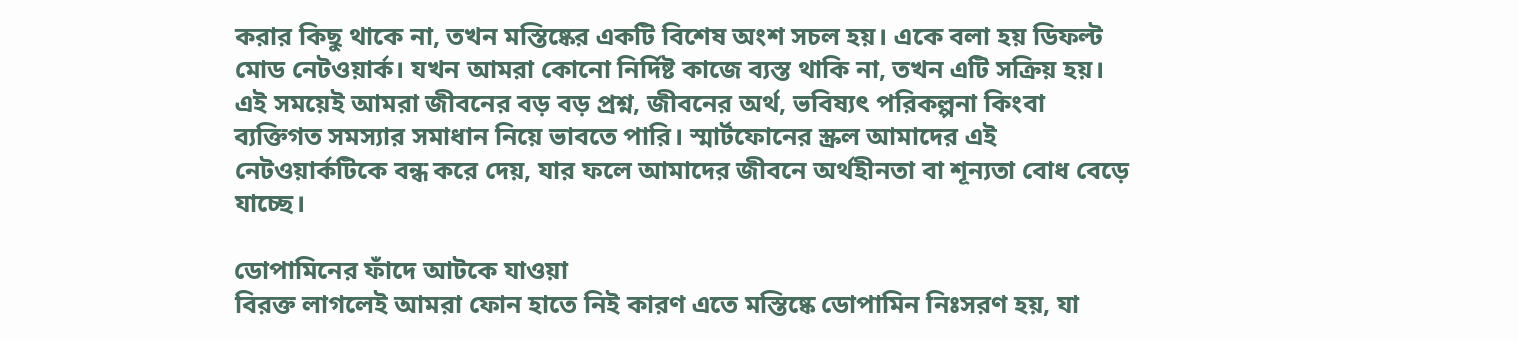করার কিছু থাকে না, তখন মস্তিষ্কের একটি বিশেষ অংশ সচল হয়। একে বলা হয় ডিফল্ট মোড নেটওয়ার্ক। যখন আমরা কোনো নির্দিষ্ট কাজে ব্যস্ত থাকি না, তখন এটি সক্রিয় হয়। এই সময়েই আমরা জীবনের বড় বড় প্রশ্ন, জীবনের অর্থ, ভবিষ্যৎ পরিকল্পনা কিংবা ব্যক্তিগত সমস্যার সমাধান নিয়ে ভাবতে পারি। স্মার্টফোনের স্ক্রল আমাদের এই নেটওয়ার্কটিকে বন্ধ করে দেয়, যার ফলে আমাদের জীবনে অর্থহীনতা বা শূন্যতা বোধ বেড়ে যাচ্ছে।

ডোপামিনের ফাঁদে আটকে যাওয়া
বিরক্ত লাগলেই আমরা ফোন হাতে নিই কারণ এতে মস্তিষ্কে ডোপামিন নিঃসরণ হয়, যা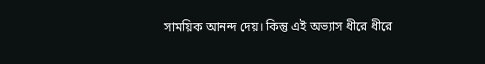সাময়িক আনন্দ দেয়। কিন্তু এই অভ্যাস ধীরে ধীরে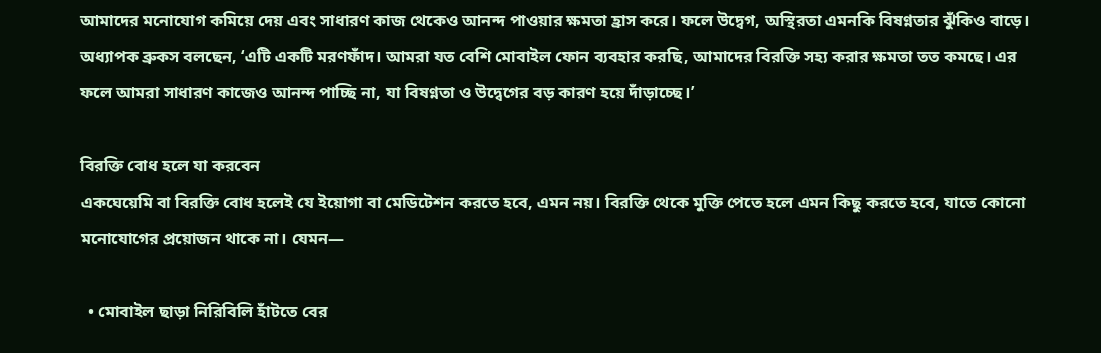আমাদের মনোযোগ কমিয়ে দেয় এবং সাধারণ কাজ থেকেও আনন্দ পাওয়ার ক্ষমতা হ্রাস করে। ফলে উদ্বেগ, অস্থিরতা এমনকি বিষণ্নতার ঝুঁকিও বাড়ে। অধ্যাপক ব্রুকস বলছেন, ‘এটি একটি মরণফাঁদ। আমরা যত বেশি মোবাইল ফোন ব্যবহার করছি, আমাদের বিরক্তি সহ্য করার ক্ষমতা তত কমছে। এর ফলে আমরা সাধারণ কাজেও আনন্দ পাচ্ছি না, যা বিষণ্নতা ও উদ্বেগের বড় কারণ হয়ে দাঁড়াচ্ছে।’

বিরক্তি বোধ হলে যা করবেন
একঘেয়েমি বা বিরক্তি বোধ হলেই যে ইয়োগা বা মেডিটেশন করতে হবে, এমন নয়। বিরক্তি থেকে মুক্তি পেতে হলে এমন কিছু করতে হবে, যাতে কোনো মনোযোগের প্রয়োজন থাকে না। যেমন—

  • মোবাইল ছাড়া নিরিবিলি হাঁটতে বের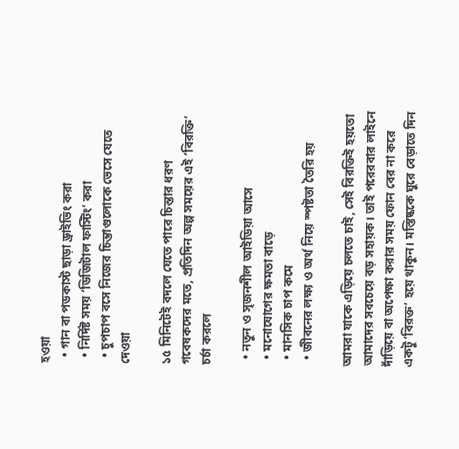হওয়া
  • গান বা পডকাস্ট ছাড়া ড্রাইভিং করা
  • নির্দিষ্ট সময় ‘ডিজিটাল ফাস্টিং’ করা
  • চুপচাপ বসে নিজের চিন্তাগুলোকে ভেসে যেতে দেওয়া

১৫ মিনিটেই বদলে যেতে পারে চিন্তার ধরণ
গবেষকদের মতে, প্রতিদিন অল্প সময়ের এই ‘বিরক্তি’ চর্চা করলে

  • নতুন ও সৃজনশীল আইডিয়া আসে
  • মনোযোগের ক্ষমতা বাড়ে
  • মানসিক চাপ কমে
  • জীবনের লক্ষ্য ও অর্থ নিয়ে স্পষ্টতা তৈরি হয়

আমরা যাকে এড়িয়ে চলতে চাই, সেই বিরক্তিই হয়তো আমাদের সবচেয়ে বড় সহায়ক। তাই পরেরবার লাইনে দাঁড়িয়ে বা অপেক্ষা করার সময় ফোন বের না করে একটু ‘বিরক্ত’ হয়ে থাকুন। মস্তিষ্ককে ঘুরে বেড়াতে দিন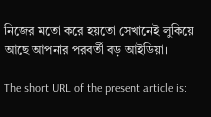নিজের মতো করে হয়তো সেখানেই লুকিয়ে আছে আপনার পরবর্তী বড় আইডিয়া।

The short URL of the present article is: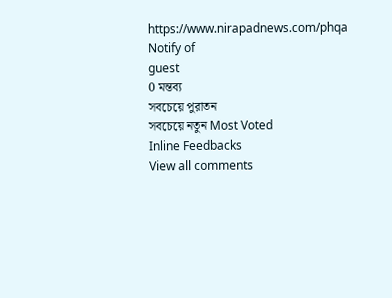https://www.nirapadnews.com/phqa
Notify of
guest
0 মন্তব্য
সবচেয়ে পুরাতন
সবচেয়ে নতুন Most Voted
Inline Feedbacks
View all comments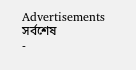Advertisements
সর্বশেষ
-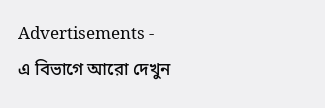Advertisements -
এ বিভাগে আরো দেখুন